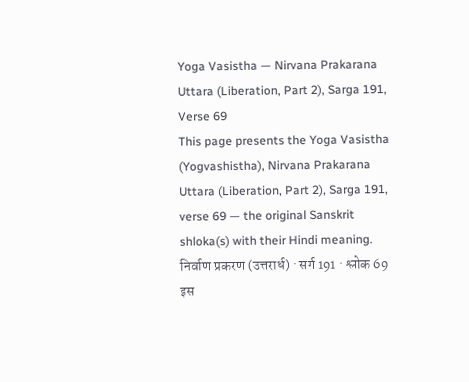Yoga Vasistha — Nirvana Prakarana Uttara (Liberation, Part 2), Sarga 191, Verse 69
This page presents the Yoga Vasistha (Yogvashistha), Nirvana Prakarana Uttara (Liberation, Part 2), Sarga 191, verse 69 — the original Sanskrit shloka(s) with their Hindi meaning.
निर्वाण प्रकरण (उत्तरार्ध) · सर्ग 191 · श्लोक 69
इस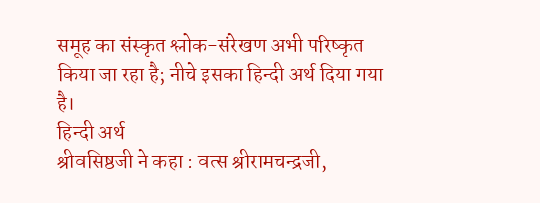समूह का संस्कृत श्लोक-संरेखण अभी परिष्कृत किया जा रहा है; नीचे इसका हिन्दी अर्थ दिया गया है।
हिन्दी अर्थ
श्रीवसिष्ठजी ने कहा : वत्स श्रीरामचन्द्रजी,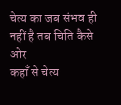चेत्य का जब संभव ही नहीं है तब चिति कैसे ओर
कहाँ से चेत्य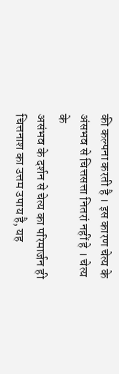की कल्पना करती है । इस कारण चेत्य के अंसभव से चित्तसत्ता नितरां नहीं हे । चेत्य के
असंभव के दर्शन से चेत्य का परिमार्जन ही चित्तनाश का उत्तम उपाय है, यह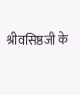श्रीवसिष्ठजी के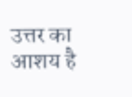उत्तर का
आशय है